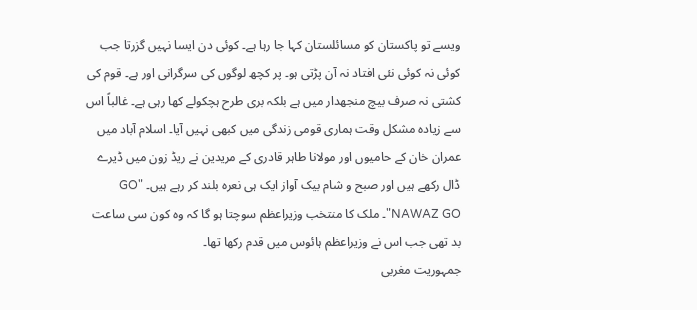ویسے تو پاکستان کو مسائلستان کہا جا رہا ہے۔ کوئی دن ایسا نہیں گزرتا جب کوئی نہ کوئی نئی افتاد نہ آن پڑتی ہو۔ پر کچھ لوگوں کی سرگرانی اور ہے۔ قوم کی کشتی نہ صرف بیچ منجھدار میں ہے بلکہ بری طرح ہچکولے کھا رہی ہے۔ غالباً اس سے زیادہ مشکل وقت ہماری قومی زندگی میں کبھی نہیں آیا۔ اسلام آباد میں عمران خان کے حامیوں اور مولانا طاہر قادری کے مریدین نے ریڈ زون میں ڈیرے ڈال رکھے ہیں اور صبح و شام بیک آواز ایک ہی نعرہ بلند کر رہے ہیں۔ "GO NAWAZ GO"۔ ملک کا منتخب وزیراعظم سوچتا ہو گا کہ وہ کون سی ساعت بد تھی جب اس نے وزیراعظم ہائوس میں قدم رکھا تھا۔
جمہوریت مغربی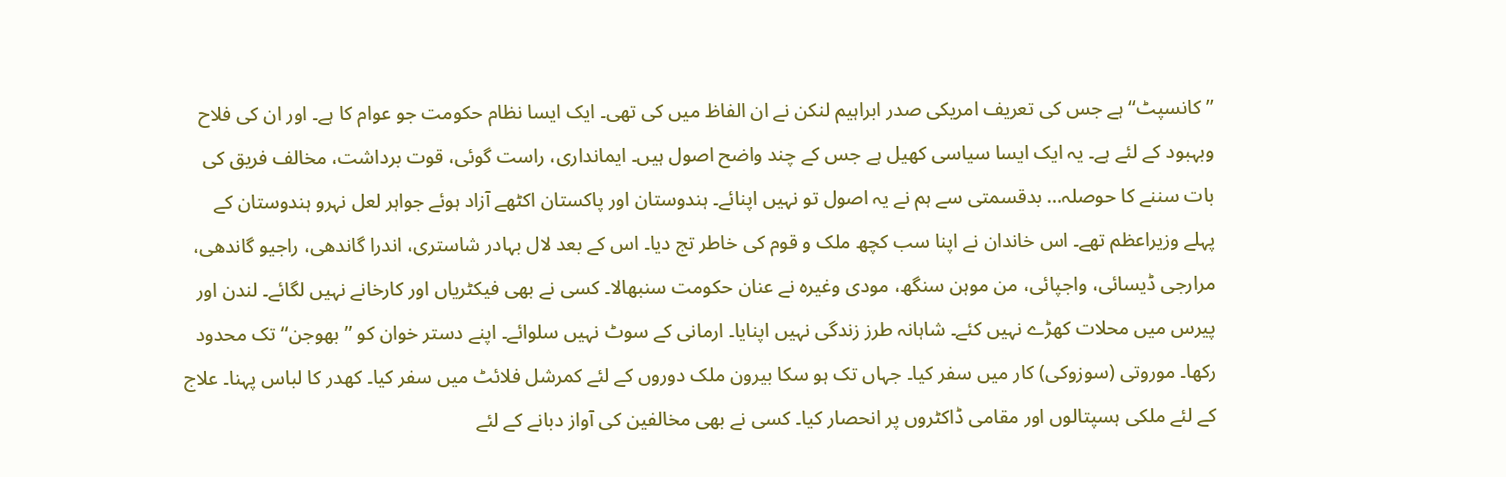’’کانسپٹ‘‘ ہے جس کی تعریف امریکی صدر ابراہیم لنکن نے ان الفاظ میں کی تھی۔ ایک ایسا نظام حکومت جو عوام کا ہے۔ اور ان کی فلاح وبہبود کے لئے ہے۔ یہ ایک ایسا سیاسی کھیل ہے جس کے چند واضح اصول ہیں۔ ایمانداری، راست گوئی، قوت برداشت، مخالف فریق کی بات سننے کا حوصلہ… بدقسمتی سے ہم نے یہ اصول تو نہیں اپنائے۔ ہندوستان اور پاکستان اکٹھے آزاد ہوئے جواہر لعل نہرو ہندوستان کے پہلے وزیراعظم تھے۔ اس خاندان نے اپنا سب کچھ ملک و قوم کی خاطر تج دیا۔ اس کے بعد لال بہادر شاستری، اندرا گاندھی، راجیو گاندھی، مرارجی ڈیسائی، واجپائی، من موہن سنگھ، مودی وغیرہ نے عنان حکومت سنبھالا۔ کسی نے بھی فیکٹریاں اور کارخانے نہیں لگائے۔ لندن اور پیرس میں محلات کھڑے نہیں کئے۔ شاہانہ طرز زندگی نہیں اپنایا۔ ارمانی کے سوٹ نہیں سلوائے۔ اپنے دستر خوان کو ’’بھوجن‘‘ تک محدود رکھا۔ موروتی (سوزوکی) کار میں سفر کیا۔ جہاں تک ہو سکا بیرون ملک دوروں کے لئے کمرشل فلائٹ میں سفر کیا۔ کھدر کا لباس پہنا۔ علاج کے لئے ملکی ہسپتالوں اور مقامی ڈاکٹروں پر انحصار کیا۔ کسی نے بھی مخالفین کی آواز دبانے کے لئے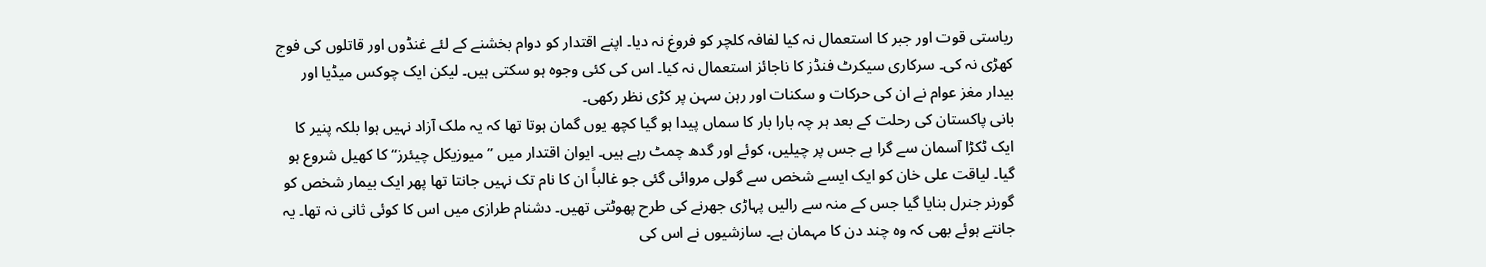ریاستی قوت اور جبر کا استعمال نہ کیا لفافہ کلچر کو فروغ نہ دیا۔ اپنے اقتدار کو دوام بخشنے کے لئے غنڈوں اور قاتلوں کی فوج کھڑی نہ کی۔ سرکاری سیکرٹ فنڈز کا ناجائز استعمال نہ کیا۔ اس کی کئی وجوہ ہو سکتی ہیں۔ لیکن ایک چوکس میڈیا اور بیدار مغز عوام نے ان کی حرکات و سکنات اور رہن سہن پر کڑی نظر رکھی۔
بانی پاکستان کی رحلت کے بعد ہر چہ بارا بار کا سماں پیدا ہو گیا کچھ یوں گمان ہوتا تھا کہ یہ ملک آزاد نہیں ہوا بلکہ پنیر کا ایک ٹکڑا آسمان سے گرا ہے جس پر چیلیں، کوئے اور گدھ چمٹ رہے ہیں۔ ایوان اقتدار میں ’’میوزیکل چیئرز‘‘ کا کھیل شروع ہو گیا۔ لیاقت علی خان کو ایک ایسے شخص سے گولی مروائی گئی جو غالباً ان کا نام تک نہیں جانتا تھا پھر ایک بیمار شخص کو گورنر جنرل بنایا گیا جس کے منہ سے رالیں پہاڑی جھرنے کی طرح پھوٹتی تھیں۔ دشنام طرازی میں اس کا کوئی ثانی نہ تھا۔ یہ جانتے ہوئے بھی کہ وہ چند دن کا مہمان ہے۔ سازشیوں نے اس کی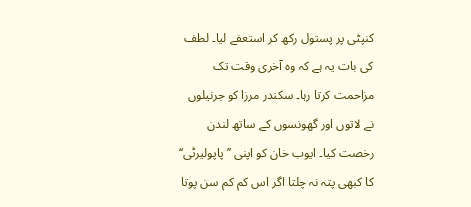کنپٹی پر پستول رکھ کر استعفے لیا۔ لطف کی بات یہ ہے کہ وہ آخری وقت تک مزاحمت کرتا رہا۔ سکندر مرزا کو جرنیلوں نے لاتوں اور گھونسوں کے ساتھ لندن رخصت کیا۔ ایوب خان کو اپنی ’’پاپولیرٹی‘‘ کا کبھی پتہ نہ چلتا اگر اس کم کم سن پوتا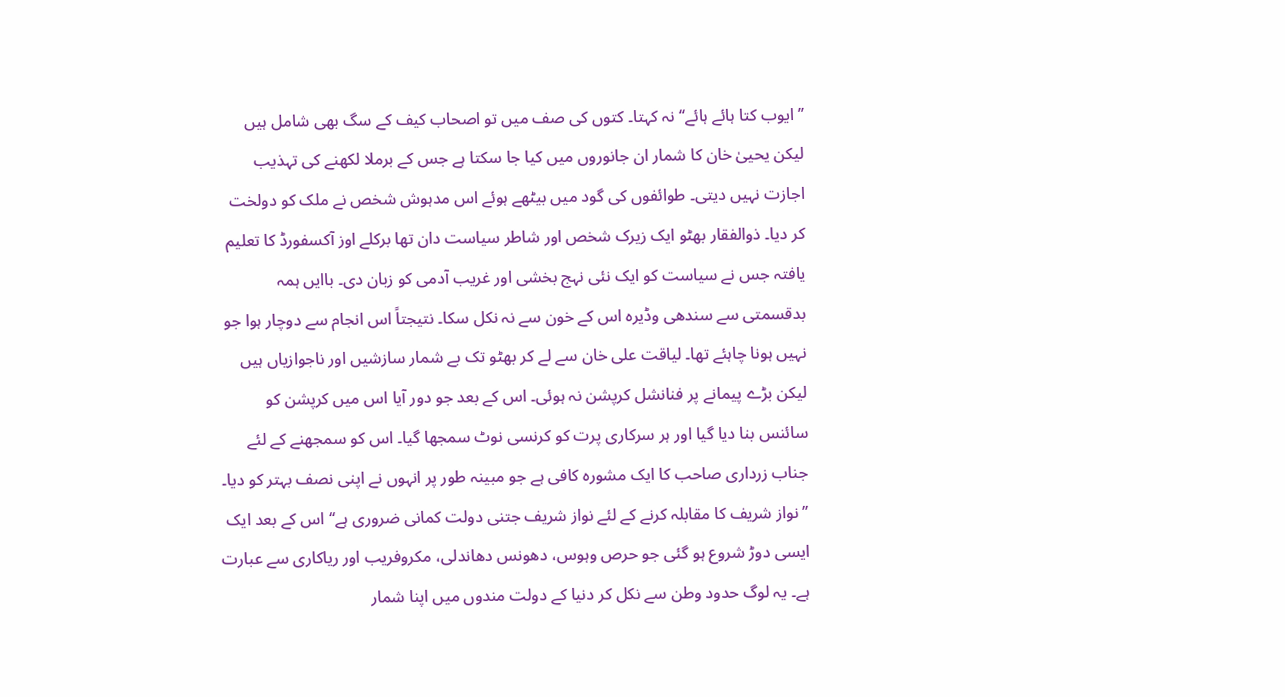’’ایوب کتا ہائے ہائے‘‘ نہ کہتا۔ کتوں کی صف میں تو اصحاب کیف کے سگ بھی شامل ہیں لیکن یحییٰ خان کا شمار ان جانوروں میں کیا جا سکتا ہے جس کے برملا لکھنے کی تہذیب اجازت نہیں دیتی۔ طوائفوں کی گود میں بیٹھے ہوئے اس مدہوش شخص نے ملک کو دولخت کر دیا۔ ذوالفقار بھٹو ایک زیرک شخص اور شاطر سیاست دان تھا برکلے اوز آکسفورڈ کا تعلیم یافتہ جس نے سیاست کو ایک نئی نہج بخشی اور غریب آدمی کو زبان دی۔ باایں ہمہ بدقسمتی سے سندھی وڈیرہ اس کے خون سے نہ نکل سکا۔ نتیجتاً اس انجام سے دوچار ہوا جو نہیں ہونا چاہئے تھا۔ لیاقت علی خان سے لے کر بھٹو تک بے شمار سازشیں اور ناجوازیاں ہیں لیکن بڑے پیمانے پر فنانشل کرپشن نہ ہوئی۔ اس کے بعد جو دور آیا اس میں کرپشن کو سائنس بنا دیا گیا اور ہر سرکاری پرت کو کرنسی نوٹ سمجھا گیا۔ اس کو سمجھنے کے لئے جناب زرداری صاحب کا ایک مشورہ کافی ہے جو مبینہ طور پر انہوں نے اپنی نصف بہتر کو دیا۔ ’’نواز شریف کا مقابلہ کرنے کے لئے نواز شریف جتنی دولت کمانی ضروری ہے‘‘ اس کے بعد ایک ایسی دوڑ شروع ہو گئی جو حرص وہوس، دھونس دھاندلی، مکروفریب اور ریاکاری سے عبارت ہے۔ یہ لوگ حدود وطن سے نکل کر دنیا کے دولت مندوں میں اپنا شمار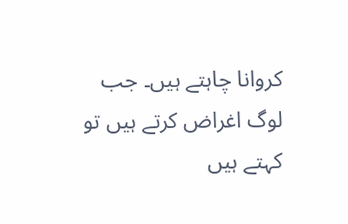کروانا چاہتے ہیں۔ جب لوگ اغراض کرتے ہیں تو کہتے ہیں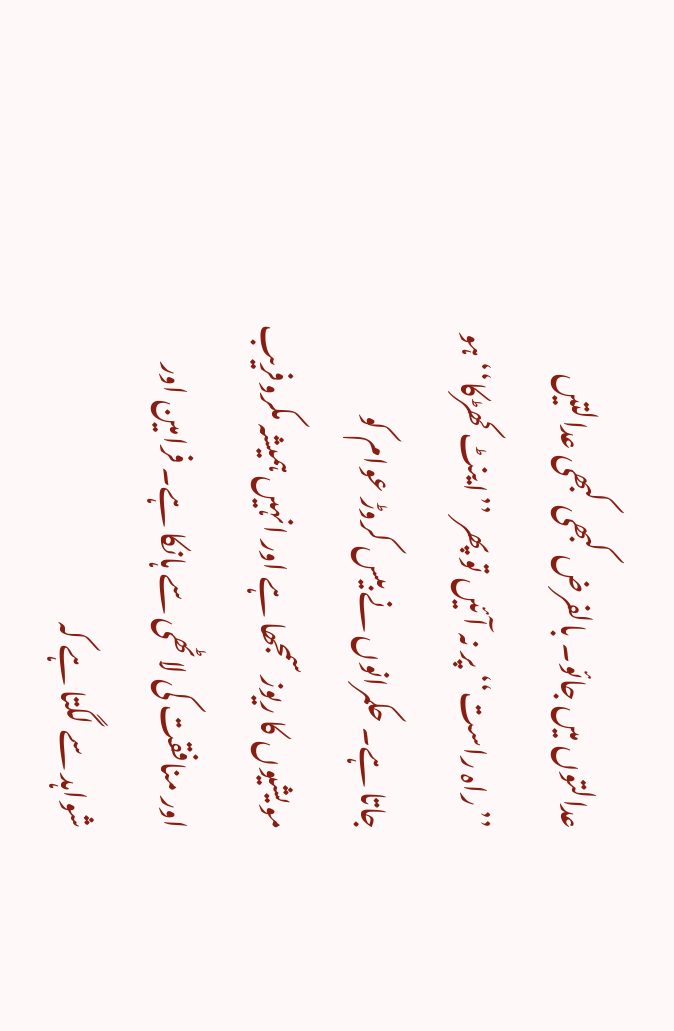عدالتوں میں جائو۔ بالفرض کبھی کبھی عدالتیں ’’راہ راست‘‘ پر نہ آئیں تو پھر ’’اینٹ کھڑکا‘‘ ہو جاتا ہے۔ حکمرانوں نے بیس کروڑ عوام کو مویشیوں کا ریوز سمجھا ہے اور انہیں ہمیشہ مکروفریب اور منافقت کی لاٹھی سے ہانکا ہے۔ فرامین اور شواہد سے لگتا ہے کہ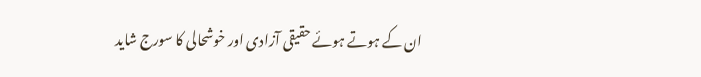ان کے ہوتے ہوئے حقیقی آزادی اور خوشحالی کا سورج شاید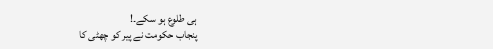ہی طلوع ہو سکے۔!
پنجاب حکومت نے پیر کو چھٹی کا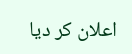اعلان کر دیا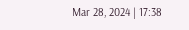Mar 28, 2024 | 17:38